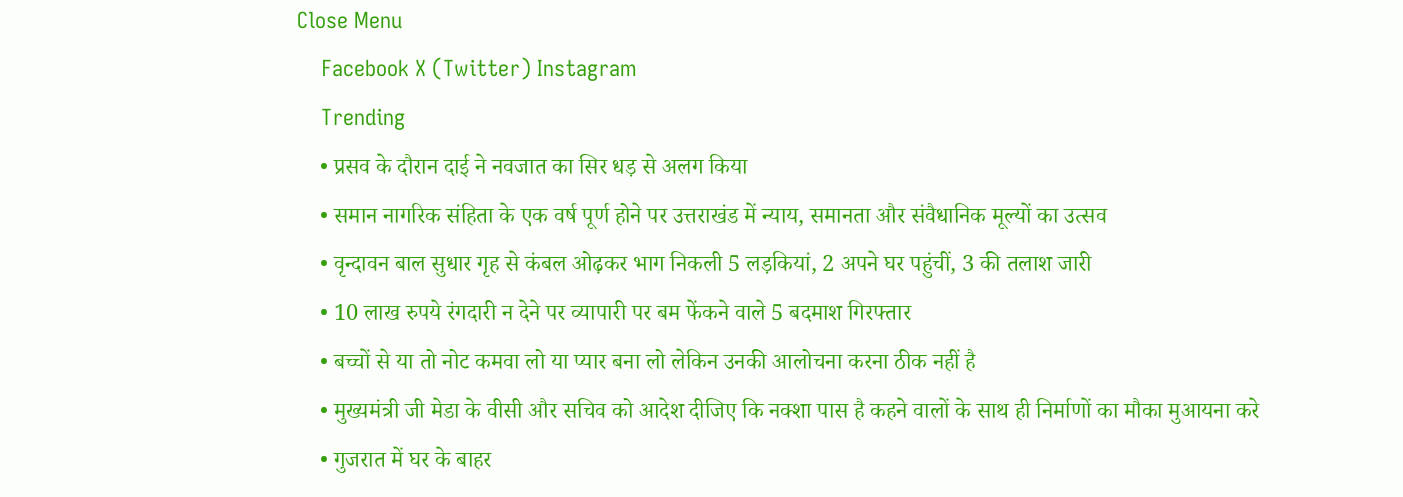Close Menu
    Facebook X (Twitter) Instagram
    Trending
    • प्रसव के दौरान दाई ने नवजात का सिर धड़ से अलग किया
    • समान नागरिक संहिता के एक वर्ष पूर्ण होने पर उत्तराखंड में न्याय, समानता और संवैधानिक मूल्यों का उत्सव
    • वृन्दावन बाल सुधार गृह से कंबल ओढ़कर भाग निकली 5 लड़कियां, 2 अपने घर पहुंचीं, 3 की तलाश जारी
    • 10 लाख रुपये रंगदारी न देने पर व्यापारी पर बम फेंकने वाले 5 बदमाश गिरफ्तार
    • बच्चों से या तो नोट कमवा लो या प्यार बना लो लेकिन उनकी आलोचना करना ठीक नहीं है
    • मुख्यमंत्री जी मेडा के वीसी और सचिव को आदेश दीजिए कि नक्शा पास है कहने वालों के साथ ही निर्माणों का मौका मुआयना करे
    • गुजरात में घर के बाहर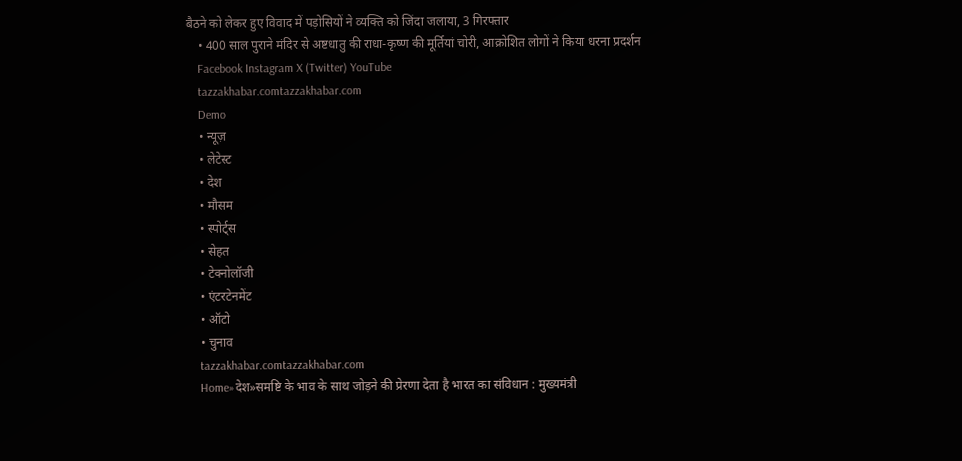बैठने को लेकर हुए विवाद में पड़ोसियों ने व्यक्ति को जिंदा जलाया, 3 गिरफ्तार
    • 400 साल पुराने मंदिर से अष्टधातु की राधा-कृष्ण की मूर्तियां चोरी, आक्रोशित लोगों ने किया धरना प्रदर्शन
    Facebook Instagram X (Twitter) YouTube
    tazzakhabar.comtazzakhabar.com
    Demo
    • न्यूज़
    • लेटेस्ट
    • देश
    • मौसम
    • स्पोर्ट्स
    • सेहत
    • टेक्नोलॉजी
    • एंटरटेनमेंट
    • ऑटो
    • चुनाव
    tazzakhabar.comtazzakhabar.com
    Home»देश»समष्टि के भाव के साथ जोड़ने की प्रेरणा देता है भारत का संविधान : मुख्यमंत्री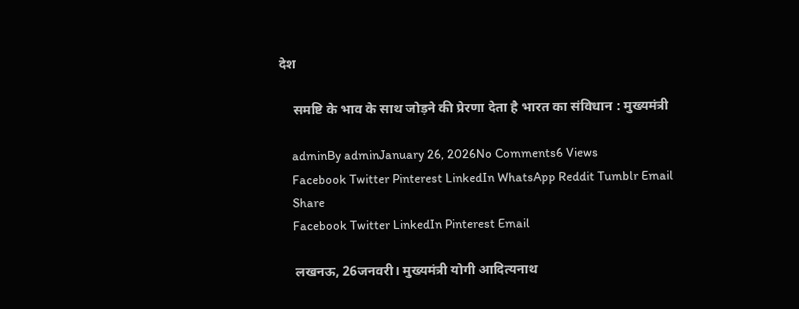देश

    समष्टि के भाव के साथ जोड़ने की प्रेरणा देता है भारत का संविधान : मुख्यमंत्री

    adminBy adminJanuary 26, 2026No Comments6 Views
    Facebook Twitter Pinterest LinkedIn WhatsApp Reddit Tumblr Email
    Share
    Facebook Twitter LinkedIn Pinterest Email

    लखनऊ, 26जनवरी। मुख्यमंत्री योगी आदित्यनाथ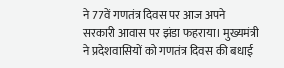ने 77वें गणतंत्र दिवस पर आज अपने सरकारी आवास पर झंडा फहराया। मुख्यमंत्री ने प्रदेशवासियों को गणतंत्र दिवस की बधाई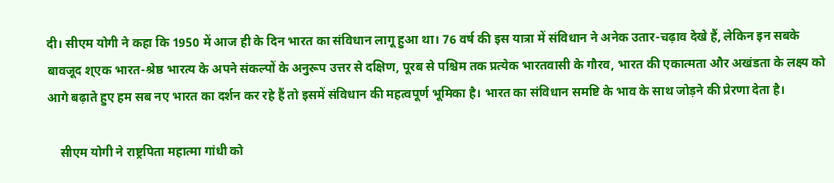दी। सीएम योगी ने कहा कि 1950 में आज ही के दिन भारत का संविधान लागू हुआ था। 76 वर्ष की इस यात्रा में संविधान ने अनेक उतार-चढ़ाव देखे हैं, लेकिन इन सबके बावजूद श्एक भारत-श्रेष्ठ भारत्य के अपने संकल्पों के अनुरूप उत्तर से दक्षिण, पूरब से पश्चिम तक प्रत्येक भारतवासी के गौरव, भारत की एकात्मता और अखंडता के लक्ष्य को आगे बढ़ाते हुए हम सब नए भारत का दर्शन कर रहे हैं तो इसमें संविधान की महत्वपूर्ण भूमिका है। भारत का संविधान समष्टि के भाव के साथ जोड़ने की प्रेरणा देता है।

    सीएम योगी ने राष्ट्रपिता महात्मा गांधी को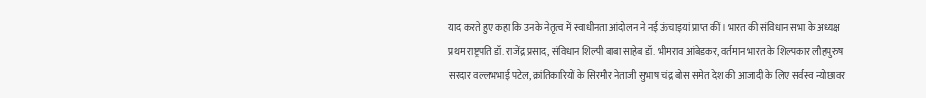याद करते हुए कहा कि उनके नेतृत्व में स्वाधीनता आंदोलन ने नई ऊंचाइयां प्राप्त कीं। भारत की संविधान सभा के अध्यक्ष प्रथम राष्ट्रपति डॉ. राजेंद्र प्रसाद, संविधान शिल्पी बाबा साहेब डॉ. भीमराव आंबेडकर, वर्तमान भारत के शिल्पकार लौहपुरुष सरदार वल्लभभाई पटेल, क्रांतिकारियों के सिरमौर नेताजी सुभाष चंद्र बोस समेत देश की आजादी के लिए सर्वस्व न्योछावर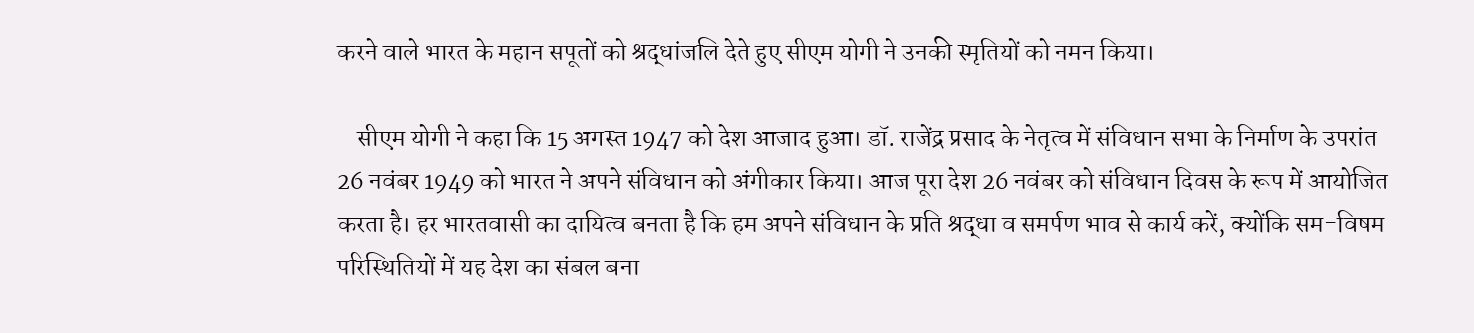करने वाले भारत के महान सपूतों को श्रद्धांजलि देते हुए सीएम योगी ने उनकी स्मृतियों को नमन किया।

    सीएम योगी ने कहा कि 15 अगस्त 1947 को देश आजाद हुआ। डॉ. राजेंद्र प्रसाद के नेतृत्व में संविधान सभा के निर्माण के उपरांत 26 नवंबर 1949 को भारत ने अपने संविधान को अंगीकार किया। आज पूरा देश 26 नवंबर को संविधान दिवस के रूप में आयोजित करता है। हर भारतवासी का दायित्व बनता है कि हम अपने संविधान के प्रति श्रद्धा व समर्पण भाव से कार्य करें, क्योंकि सम-विषम परिस्थितियों में यह देश का संबल बना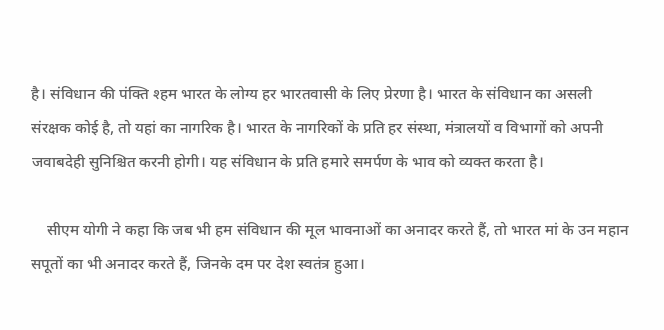है। संविधान की पंक्ति श्हम भारत के लोग्य हर भारतवासी के लिए प्रेरणा है। भारत के संविधान का असली संरक्षक कोई है, तो यहां का नागरिक है। भारत के नागरिकों के प्रति हर संस्था, मंत्रालयों व विभागों को अपनी जवाबदेही सुनिश्चित करनी होगी। यह संविधान के प्रति हमारे समर्पण के भाव को व्यक्त करता है।

    सीएम योगी ने कहा कि जब भी हम संविधान की मूल भावनाओं का अनादर करते हैं, तो भारत मां के उन महान सपूतों का भी अनादर करते हैं, जिनके दम पर देश स्वतंत्र हुआ।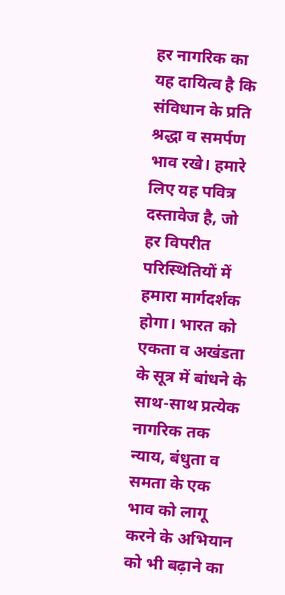हर नागरिक का यह दायित्व है कि संविधान के प्रति श्रद्धा व समर्पण भाव रखे। हमारे लिए यह पवित्र दस्तावेज है, जो हर विपरीत परिस्थितियों में हमारा मार्गदर्शक होगा। भारत को एकता व अखंडता के सूत्र में बांधने के साथ-साथ प्रत्येक नागरिक तक न्याय, बंधुता व समता के एक भाव को लागू करने के अभियान को भी बढ़ाने का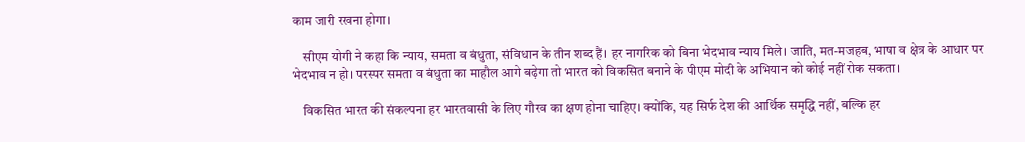काम जारी रखना होगा।

    सीएम योगी ने कहा कि न्याय, समता व बंधुता, संविधान के तीन शब्द हैं। हर नागरिक को बिना भेदभाव न्याय मिले। जाति, मत-मजहब, भाषा व क्षेत्र के आधार पर भेदभाव न हो। परस्पर समता व बंधुता का माहौल आगे बढ़ेगा तो भारत को विकसित बनाने के पीएम मोदी के अभियान को कोई नहीं रोक सकता।

    विकसित भारत की संकल्पना हर भारतवासी के लिए गौरव का क्षण होना चाहिए। क्योंकि, यह सिर्फ देश की आर्थिक समृद्धि नहीं, बल्कि हर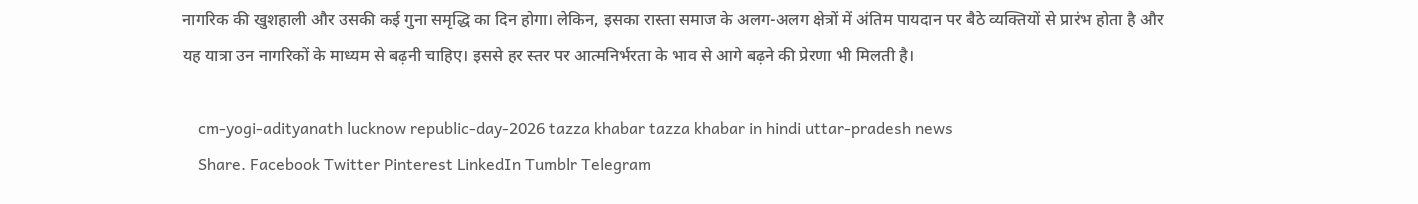नागरिक की खुशहाली और उसकी कई गुना समृद्धि का दिन होगा। लेकिन, इसका रास्ता समाज के अलग-अलग क्षेत्रों में अंतिम पायदान पर बैठे व्यक्तियों से प्रारंभ होता है और यह यात्रा उन नागरिकों के माध्यम से बढ़नी चाहिए। इससे हर स्तर पर आत्मनिर्भरता के भाव से आगे बढ़ने की प्रेरणा भी मिलती है।

    cm-yogi-adityanath lucknow republic-day-2026 tazza khabar tazza khabar in hindi uttar-pradesh news
    Share. Facebook Twitter Pinterest LinkedIn Tumblr Telegram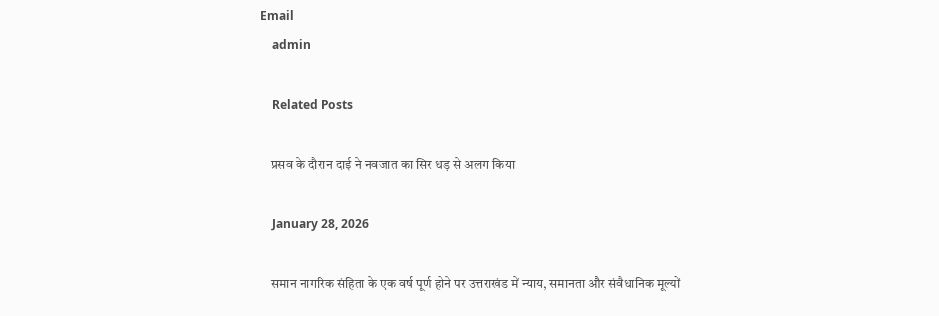Email
    admin

    Related Posts

    प्रसव के दौरान दाई ने नवजात का सिर धड़ से अलग किया

    January 28, 2026

    समान नागरिक संहिता के एक वर्ष पूर्ण होने पर उत्तराखंड में न्याय, समानता और संवैधानिक मूल्यों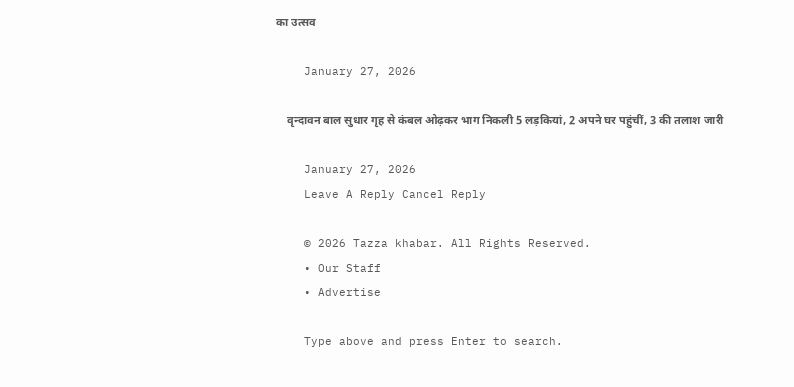का उत्सव

    January 27, 2026

    वृन्दावन बाल सुधार गृह से कंबल ओढ़कर भाग निकली 5 लड़कियां, 2 अपने घर पहुंचीं, 3 की तलाश जारी

    January 27, 2026
    Leave A Reply Cancel Reply

    © 2026 Tazza khabar. All Rights Reserved.
    • Our Staff
    • Advertise

    Type above and press Enter to search.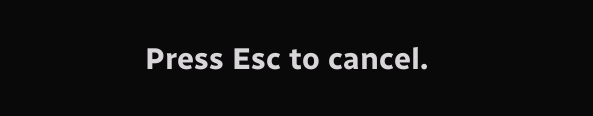Press Esc to cancel.